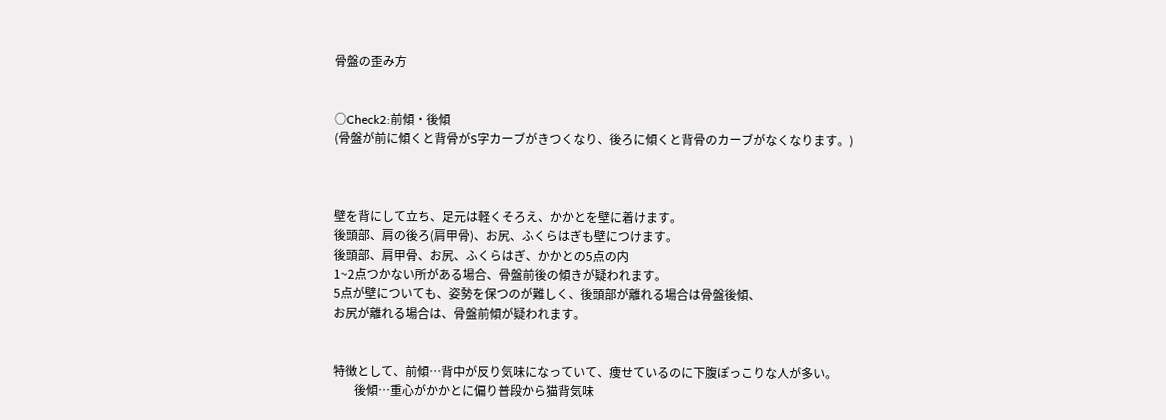骨盤の歪み方


○Check2:前傾・後傾
(骨盤が前に傾くと背骨がS字カーブがきつくなり、後ろに傾くと背骨のカーブがなくなります。)



壁を背にして立ち、足元は軽くそろえ、かかとを壁に着けます。
後頭部、肩の後ろ(肩甲骨)、お尻、ふくらはぎも壁につけます。
後頭部、肩甲骨、お尻、ふくらはぎ、かかとの5点の内
1~2点つかない所がある場合、骨盤前後の傾きが疑われます。
5点が壁についても、姿勢を保つのが難しく、後頭部が離れる場合は骨盤後傾、
お尻が離れる場合は、骨盤前傾が疑われます。


特徴として、前傾…背中が反り気味になっていて、痩せているのに下腹ぽっこりな人が多い。
       後傾…重心がかかとに偏り普段から猫背気味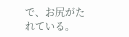で、お尻がたれている。